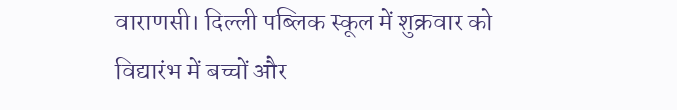वाराणसी। दिल्ली पब्लिक स्कूल में शुक्रवार को विद्यारंभ में बच्चों और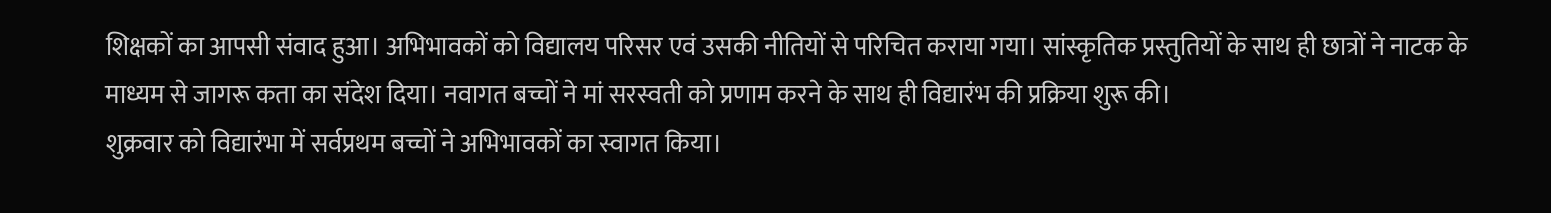शिक्षकों का आपसी संवाद हुआ। अभिभावकों को विद्यालय परिसर एवं उसकी नीतियों से परिचित कराया गया। सांस्कृतिक प्रस्तुतियों के साथ ही छात्रों ने नाटक के माध्यम से जागरू कता का संदेश दिया। नवागत बच्चों ने मां सरस्वती को प्रणाम करने के साथ ही विद्यारंभ की प्रक्रिया शुरू की।
शुक्रवार को विद्यारंभा में सर्वप्रथम बच्चों ने अभिभावकों का स्वागत किया।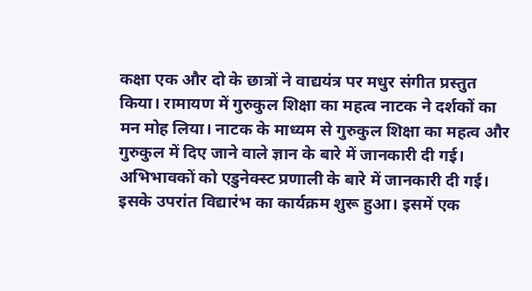कक्षा एक और दो के छात्रों ने वाद्ययंत्र पर मधुर संगीत प्रस्तुत किया। रामायण में गुरुकुल शिक्षा का महत्व नाटक ने दर्शकों का मन मोह लिया। नाटक के माध्यम से गुरुकुल शिक्षा का महत्व और गुरुकुल में दिए जाने वाले ज्ञान के बारे में जानकारी दी गई। अभिभावकों को एडुनेक्स्ट प्रणाली के बारे में जानकारी दी गई। इसके उपरांत विद्यारंभ का कार्यक्रम शुरू हुआ। इसमें एक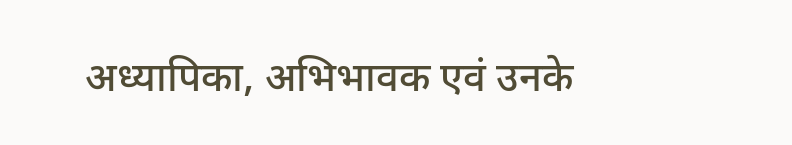अध्यापिका, अभिभावक एवं उनके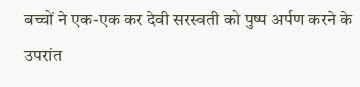बच्चों ने एक-एक कर देवी सरस्वती को पुष्प अर्पण करने के उपरांत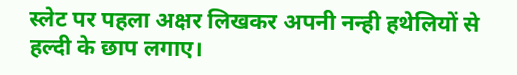स्लेट पर पहला अक्षर लिखकर अपनी नन्ही हथेलियों से हल्दी के छाप लगाए।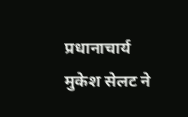प्रधानाचार्य मुकेश सेलट ने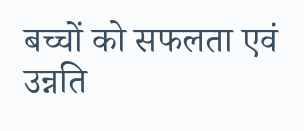बच्चों को सफलता एवं उन्नति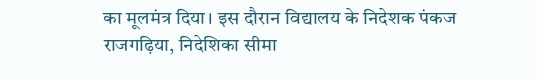का मूलमंत्र दिया। इस दौरान विद्यालय के निदेशक पंकज राजगढ़िया, निदेशिका सीमा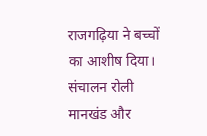राजगढ़िया ने बच्चों का आशीष दिया। संचालन रोली मानखंड और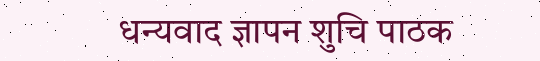धन्यवाद ज्ञापन शुचि पाठक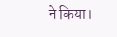ने किया।